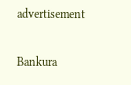advertisement

Bankura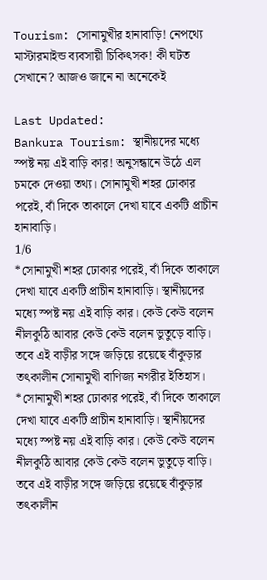Tourism: সোনামুখীর হানাবাড়ি! নেপথ্যে মাস্টারমাইন্ড ব্যবসায়ী চিকিৎসক! কী ঘটত সেখানে? আজও জানে না অনেকেই

Last Updated:
Bankura Tourism: স্থানীয়দের মধ্যে স্পষ্ট নয় এই বাড়ি কার! অনুসন্ধানে উঠে এল চমকে দেওয়া তথ্য। সোনামুখী শহর ঢোকার পরেই, বাঁ দিকে তাকালে দেখা যাবে একটি প্রাচীন হানাবাড়ি।
1/6
*সোনামুখী শহর ঢোকার পরেই, বাঁ দিকে তাকালে দেখা যাবে একটি প্রাচীন হানাবাড়ি। স্থানীয়দের মধ্যে স্পষ্ট নয় এই বাড়ি কার। কেউ কেউ বলেন নীলকুঠি আবার কেউ কেউ বলেন ভুতুড়ে বাড়ি। তবে এই বাড়ীর সঙ্গে জড়িয়ে রয়েছে বাঁকুড়ার তৎকালীন সোনামুখী বাণিজ্য নগরীর ইতিহাস।
*সোনামুখী শহর ঢোকার পরেই, বাঁ দিকে তাকালে দেখা যাবে একটি প্রাচীন হানাবাড়ি। স্থানীয়দের মধ্যে স্পষ্ট নয় এই বাড়ি কার। কেউ কেউ বলেন নীলকুঠি আবার কেউ কেউ বলেন ভুতুড়ে বাড়ি। তবে এই বাড়ীর সঙ্গে জড়িয়ে রয়েছে বাঁকুড়ার তৎকালীন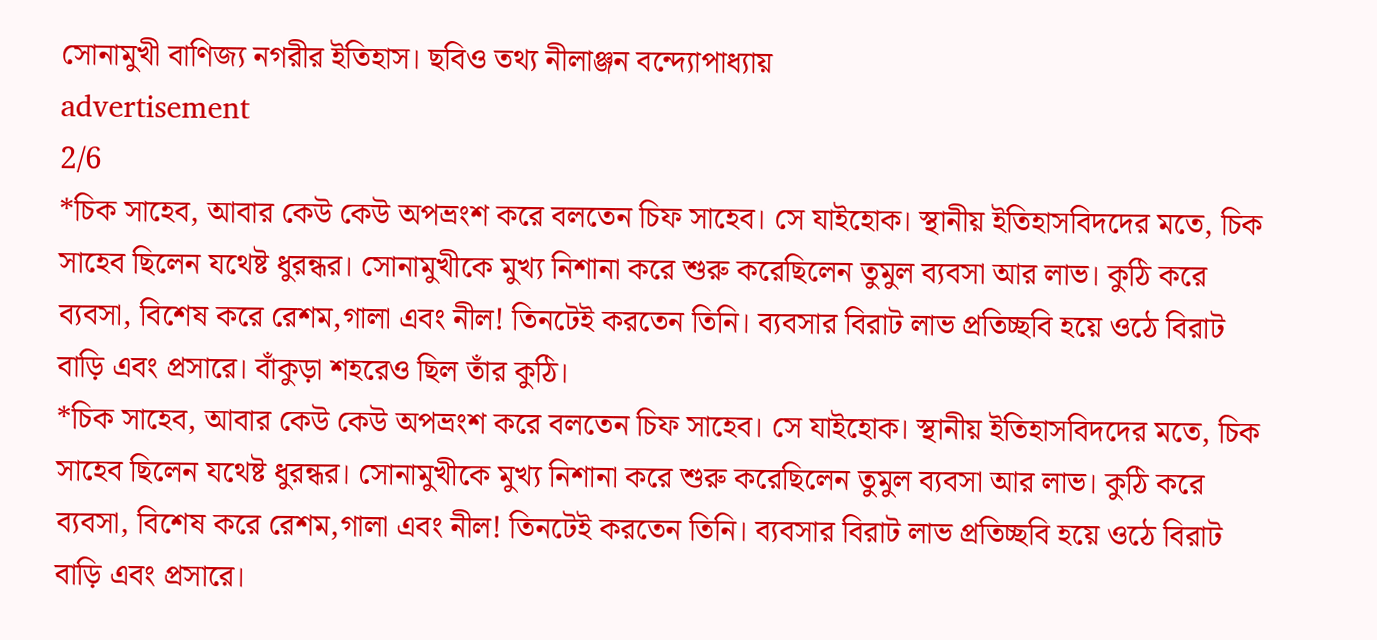সোনামুখী বাণিজ্য নগরীর ইতিহাস। ছবিও তথ্য নীলাঞ্জন বন্দ্যোপাধ্যায়
advertisement
2/6
*চিক সাহেব, আবার কেউ কেউ অপভ্রংশ করে বলতেন চিফ সাহেব। সে যাইহোক। স্থানীয় ইতিহাসবিদদের মতে, চিক সাহেব ছিলেন যথেষ্ট ধুরন্ধর। সোনামুখীকে মুখ্য নিশানা করে শুরু করেছিলেন তুমুল ব্যবসা আর লাভ। কুঠি করে ব্যবসা, বিশেষ করে রেশম,গালা এবং নীল! তিনটেই করতেন তিনি। ব্যবসার বিরাট লাভ প্রতিচ্ছবি হয়ে ওঠে বিরাট বাড়ি এবং প্রসারে। বাঁকুড়া শহরেও ছিল তাঁর কুঠি।
*চিক সাহেব, আবার কেউ কেউ অপভ্রংশ করে বলতেন চিফ সাহেব। সে যাইহোক। স্থানীয় ইতিহাসবিদদের মতে, চিক সাহেব ছিলেন যথেষ্ট ধুরন্ধর। সোনামুখীকে মুখ্য নিশানা করে শুরু করেছিলেন তুমুল ব্যবসা আর লাভ। কুঠি করে ব্যবসা, বিশেষ করে রেশম,গালা এবং নীল! তিনটেই করতেন তিনি। ব্যবসার বিরাট লাভ প্রতিচ্ছবি হয়ে ওঠে বিরাট বাড়ি এবং প্রসারে।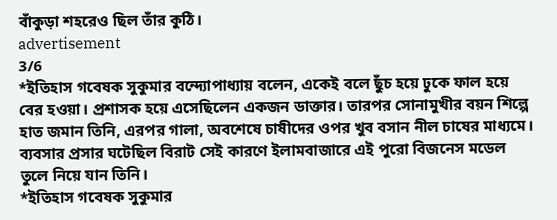বাঁকুড়া শহরেও ছিল তাঁর কুঠি।
advertisement
3/6
*ইতিহাস গবেষক সুকুমার বন্দ্যোপাধ্যায় বলেন, একেই বলে ছুঁচ হয়ে ঢুকে ফাল হয়ে বের হওয়া। প্রশাসক হয়ে এসেছিলেন একজন ডাক্তার। তারপর সোনামুখীর বয়ন শিল্পে হাত জমান তিনি, এরপর গালা, অবশেষে চাষীদের ওপর খুব বসান নীল চাষের মাধ্যমে। ব্যবসার প্রসার ঘটেছিল বিরাট সেই কারণে ইলামবাজারে এই পুরো বিজনেস মডেল তুলে নিয়ে যান তিনি।
*ইতিহাস গবেষক সুকুমার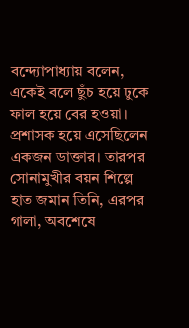বন্দ্যোপাধ্যায় বলেন, একেই বলে ছুঁচ হয়ে ঢুকে ফাল হয়ে বের হওয়া। প্রশাসক হয়ে এসেছিলেন একজন ডাক্তার। তারপর সোনামুখীর বয়ন শিল্পে হাত জমান তিনি, এরপর গালা, অবশেষে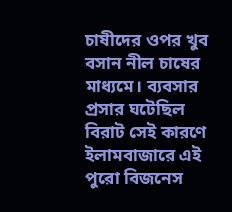চাষীদের ওপর খুব বসান নীল চাষের মাধ্যমে। ব্যবসার প্রসার ঘটেছিল বিরাট সেই কারণে ইলামবাজারে এই পুরো বিজনেস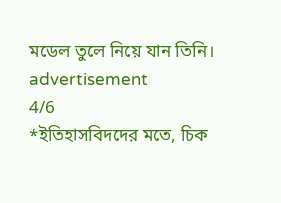মডেল তুলে নিয়ে যান তিনি।
advertisement
4/6
*ইতিহাসবিদদের মতে, চিক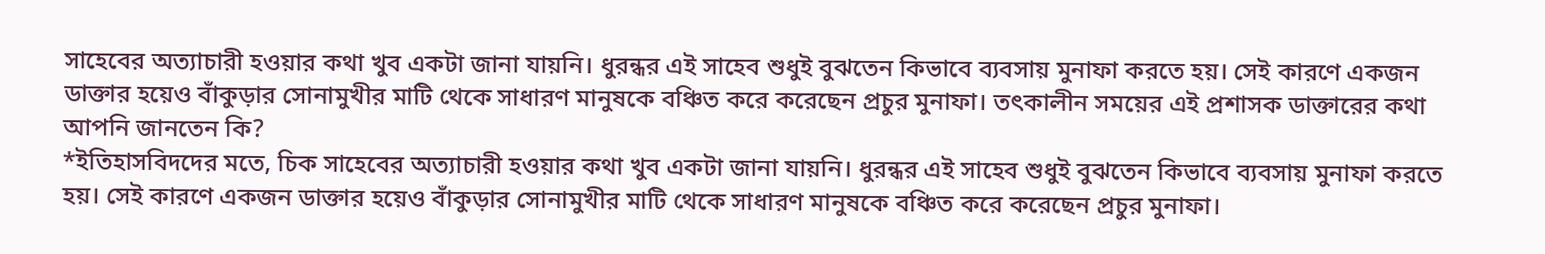সাহেবের অত্যাচারী হওয়ার কথা খুব একটা জানা যায়নি। ধুরন্ধর এই সাহেব শুধুই বুঝতেন কিভাবে ব্যবসায় মুনাফা করতে হয়। সেই কারণে একজন ডাক্তার হয়েও বাঁকুড়ার সোনামুখীর মাটি থেকে সাধারণ মানুষকে বঞ্চিত করে করেছেন প্রচুর মুনাফা। তৎকালীন সময়ের এই প্রশাসক ডাক্তারের কথা আপনি জানতেন কি?
*ইতিহাসবিদদের মতে, চিক সাহেবের অত্যাচারী হওয়ার কথা খুব একটা জানা যায়নি। ধুরন্ধর এই সাহেব শুধুই বুঝতেন কিভাবে ব্যবসায় মুনাফা করতে হয়। সেই কারণে একজন ডাক্তার হয়েও বাঁকুড়ার সোনামুখীর মাটি থেকে সাধারণ মানুষকে বঞ্চিত করে করেছেন প্রচুর মুনাফা।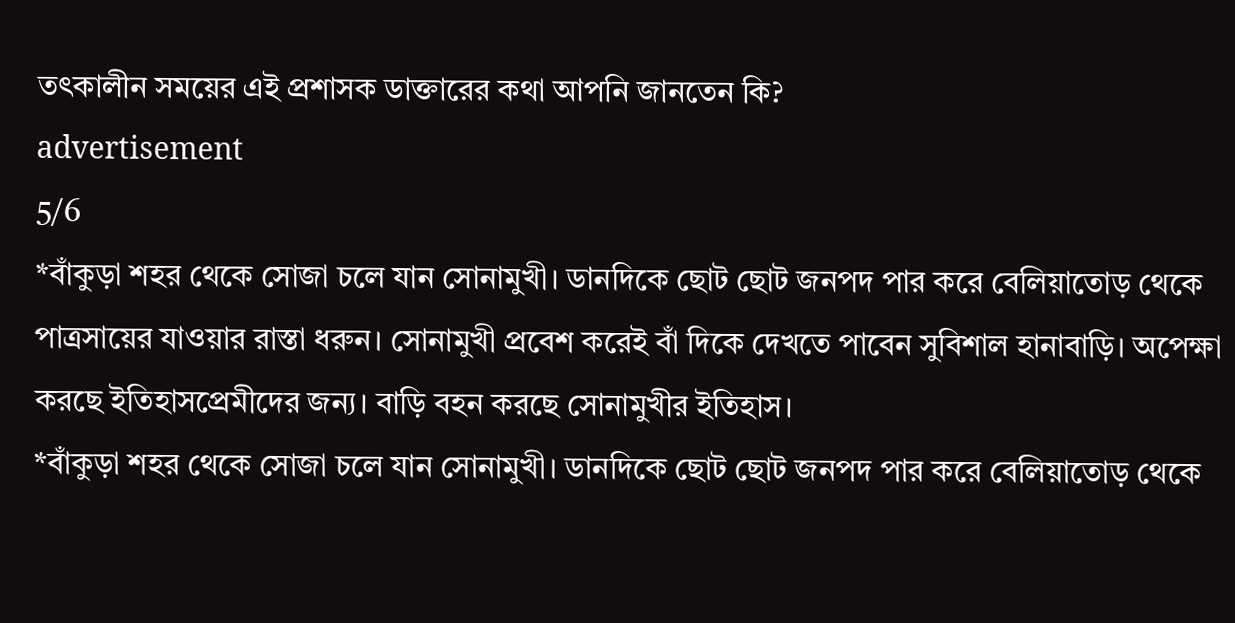তৎকালীন সময়ের এই প্রশাসক ডাক্তারের কথা আপনি জানতেন কি?
advertisement
5/6
*বাঁকুড়া শহর থেকে সোজা চলে যান সোনামুখী। ডানদিকে ছোট ছোট জনপদ পার করে বেলিয়াতোড় থেকে পাত্রসায়ের যাওয়ার রাস্তা ধরুন। সোনামুখী প্রবেশ করেই বাঁ দিকে দেখতে পাবেন সুবিশাল হানাবাড়ি। অপেক্ষা করছে ইতিহাসপ্রেমীদের জন্য। বাড়ি বহন করছে সোনামুখীর ইতিহাস।
*বাঁকুড়া শহর থেকে সোজা চলে যান সোনামুখী। ডানদিকে ছোট ছোট জনপদ পার করে বেলিয়াতোড় থেকে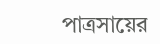পাত্রসায়ের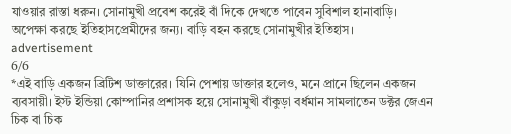যাওয়ার রাস্তা ধরুন। সোনামুখী প্রবেশ করেই বাঁ দিকে দেখতে পাবেন সুবিশাল হানাবাড়ি। অপেক্ষা করছে ইতিহাসপ্রেমীদের জন্য। বাড়ি বহন করছে সোনামুখীর ইতিহাস।
advertisement
6/6
*এই বাড়ি একজন ব্রিটিশ ডাক্তারের। যিনি পেশায় ডাক্তার হলেও, মনে প্রানে ছিলেন একজন ব্যবসায়ী। ইস্ট ইন্ডিয়া কোম্পানির প্রশাসক হয়ে সোনামুখী বাঁকুড়া বর্ধমান সামলাতেন ডক্টর জেএন চিক বা চিক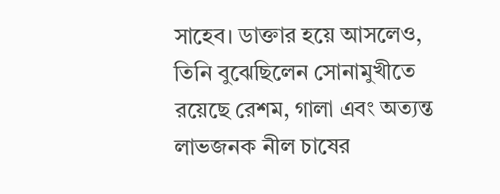সাহেব। ডাক্তার হয়ে আসলেও, তিনি বুঝেছিলেন সোনামুখীতে রয়েছে রেশম, গালা এবং অত্যন্ত লাভজনক নীল চাষের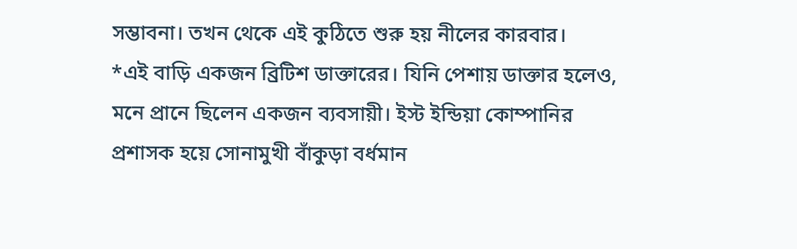সম্ভাবনা। তখন থেকে এই কুঠিতে শুরু হয় নীলের কারবার।
*এই বাড়ি একজন ব্রিটিশ ডাক্তারের। যিনি পেশায় ডাক্তার হলেও, মনে প্রানে ছিলেন একজন ব্যবসায়ী। ইস্ট ইন্ডিয়া কোম্পানির প্রশাসক হয়ে সোনামুখী বাঁকুড়া বর্ধমান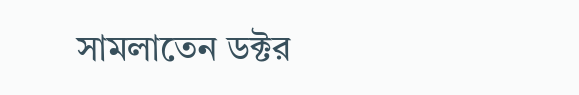সামলাতেন ডক্টর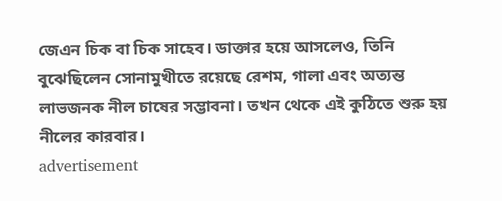জেএন চিক বা চিক সাহেব। ডাক্তার হয়ে আসলেও, তিনি বুঝেছিলেন সোনামুখীতে রয়েছে রেশম, গালা এবং অত্যন্ত লাভজনক নীল চাষের সম্ভাবনা। তখন থেকে এই কুঠিতে শুরু হয় নীলের কারবার।
advertisement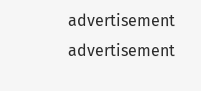advertisement
advertisement